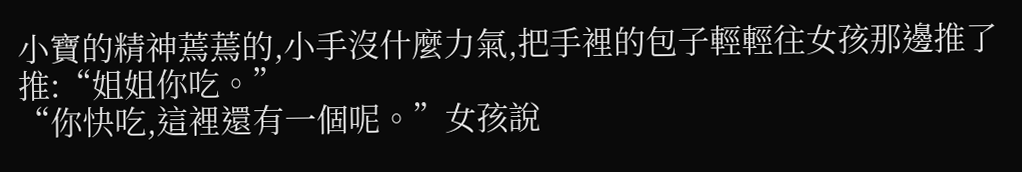小寶的精神蔫蔫的,小手沒什麼力氣,把手裡的包子輕輕往女孩那邊推了推:“姐姐你吃。”
“你快吃,這裡還有一個呢。”女孩說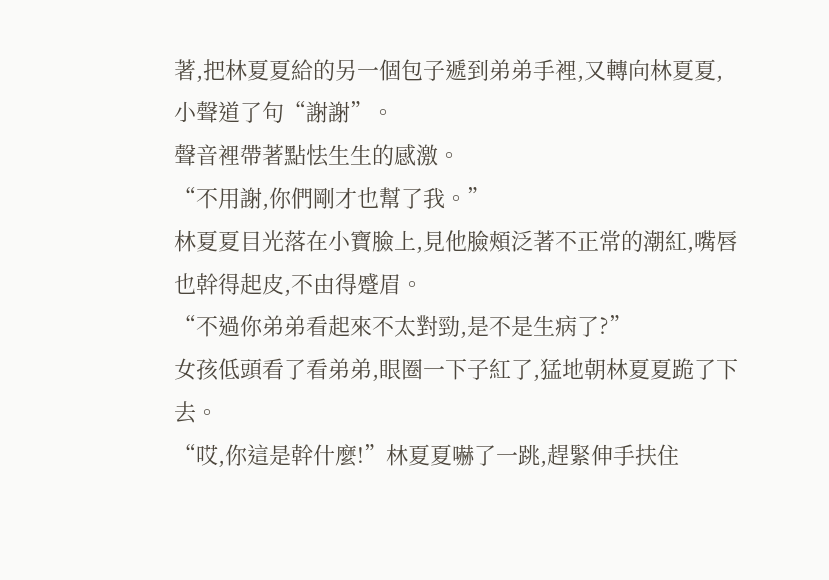著,把林夏夏給的另一個包子遞到弟弟手裡,又轉向林夏夏,小聲道了句“謝謝”。
聲音裡帶著點怯生生的感激。
“不用謝,你們剛才也幫了我。”
林夏夏目光落在小寶臉上,見他臉頰泛著不正常的潮紅,嘴唇也幹得起皮,不由得蹙眉。
“不過你弟弟看起來不太對勁,是不是生病了?”
女孩低頭看了看弟弟,眼圈一下子紅了,猛地朝林夏夏跪了下去。
“哎,你這是幹什麼!”林夏夏嚇了一跳,趕緊伸手扶住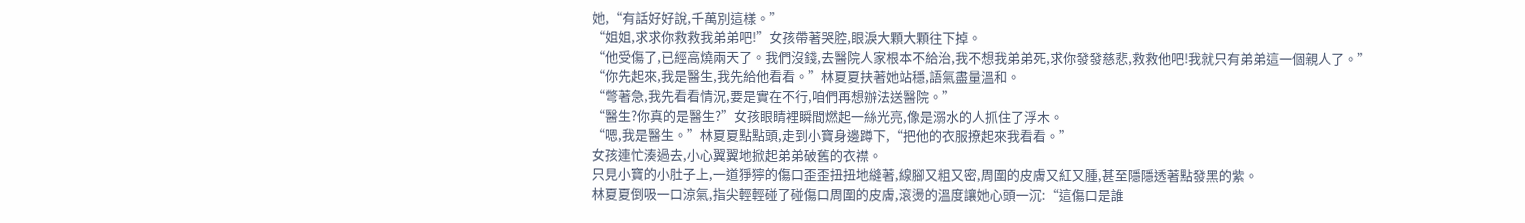她,“有話好好說,千萬別這樣。”
“姐姐,求求你救救我弟弟吧!”女孩帶著哭腔,眼淚大顆大顆往下掉。
“他受傷了,已經高燒兩天了。我們沒錢,去醫院人家根本不給治,我不想我弟弟死,求你發發慈悲,救救他吧!我就只有弟弟這一個親人了。”
“你先起來,我是醫生,我先給他看看。”林夏夏扶著她站穩,語氣盡量溫和。
“彆著急,我先看看情況,要是實在不行,咱們再想辦法送醫院。”
“醫生?你真的是醫生?”女孩眼睛裡瞬間燃起一絲光亮,像是溺水的人抓住了浮木。
“嗯,我是醫生。”林夏夏點點頭,走到小寶身邊蹲下,“把他的衣服撩起來我看看。”
女孩連忙湊過去,小心翼翼地掀起弟弟破舊的衣襟。
只見小寶的小肚子上,一道猙獰的傷口歪歪扭扭地縫著,線腳又粗又密,周圍的皮膚又紅又腫,甚至隱隱透著點發黑的紫。
林夏夏倒吸一口涼氣,指尖輕輕碰了碰傷口周圍的皮膚,滾燙的溫度讓她心頭一沉:“這傷口是誰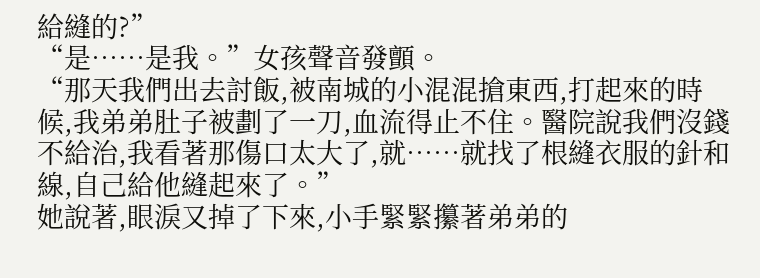給縫的?”
“是……是我。”女孩聲音發顫。
“那天我們出去討飯,被南城的小混混搶東西,打起來的時候,我弟弟肚子被劃了一刀,血流得止不住。醫院說我們沒錢不給治,我看著那傷口太大了,就……就找了根縫衣服的針和線,自己給他縫起來了。”
她說著,眼淚又掉了下來,小手緊緊攥著弟弟的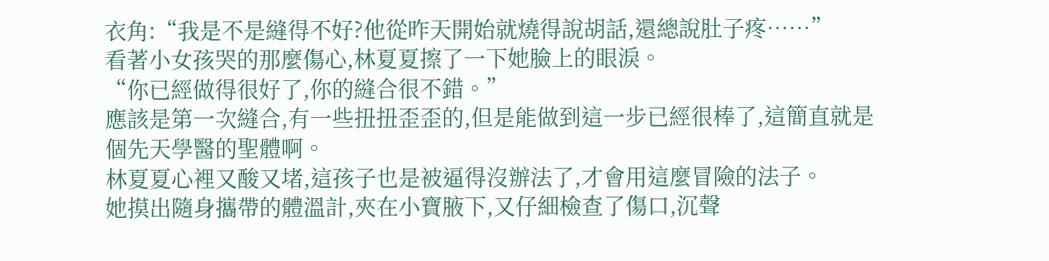衣角:“我是不是縫得不好?他從昨天開始就燒得說胡話,還總說肚子疼……”
看著小女孩哭的那麼傷心,林夏夏擦了一下她臉上的眼淚。
“你已經做得很好了,你的縫合很不錯。”
應該是第一次縫合,有一些扭扭歪歪的,但是能做到這一步已經很棒了,這簡直就是個先天學醫的聖體啊。
林夏夏心裡又酸又堵,這孩子也是被逼得沒辦法了,才會用這麼冒險的法子。
她摸出隨身攜帶的體溫計,夾在小寶腋下,又仔細檢查了傷口,沉聲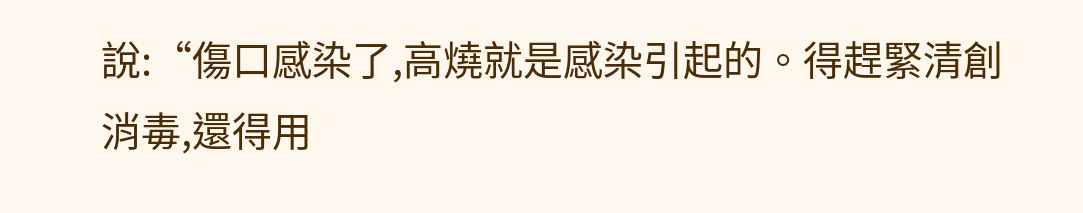說:“傷口感染了,高燒就是感染引起的。得趕緊清創消毒,還得用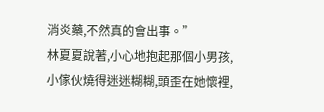消炎藥,不然真的會出事。”
林夏夏說著,小心地抱起那個小男孩,小傢伙燒得迷迷糊糊,頭歪在她懷裡,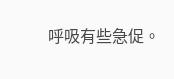呼吸有些急促。